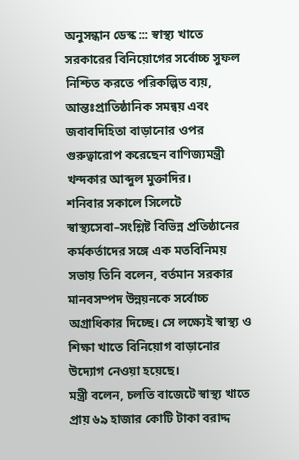অনুসন্ধান ডেস্ক ::: স্বাস্থ্য খাতে সরকারের বিনিয়োগের সর্বোচ্চ সুফল নিশ্চিত করতে পরিকল্পিত ব্যয়, আন্তঃপ্রাতিষ্ঠানিক সমন্বয় এবং জবাবদিহিতা বাড়ানোর ওপর গুরুত্বারোপ করেছেন বাণিজ্যমন্ত্রী খন্দকার আব্দুল মুক্তাদির।
শনিবার সকালে সিলেটে স্বাস্থ্যসেবা–সংশ্লিষ্ট বিভিন্ন প্রতিষ্ঠানের কর্মকর্তাদের সঙ্গে এক মতবিনিময় সভায় তিনি বলেন, বর্তমান সরকার মানবসম্পদ উন্নয়নকে সর্বোচ্চ অগ্রাধিকার দিচ্ছে। সে লক্ষ্যেই স্বাস্থ্য ও শিক্ষা খাতে বিনিয়োগ বাড়ানোর উদ্যোগ নেওয়া হয়েছে।
মন্ত্রী বলেন, চলতি বাজেটে স্বাস্থ্য খাতে প্রায় ৬৯ হাজার কোটি টাকা বরাদ্দ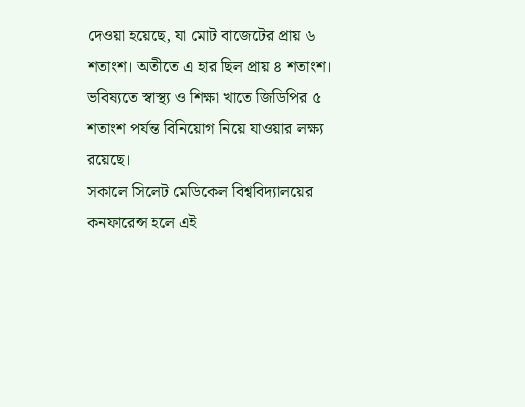দেওয়া হয়েছে, যা মোট বাজেটের প্রায় ৬ শতাংশ। অতীতে এ হার ছিল প্রায় ৪ শতাংশ। ভবিষ্যতে স্বাস্থ্য ও শিক্ষা খাতে জিডিপির ৫ শতাংশ পর্যন্ত বিনিয়োগ নিয়ে যাওয়ার লক্ষ্য রয়েছে।
সকালে সিলেট মেডিকেল বিশ্ববিদ্যালয়ের কনফারেন্স হলে এই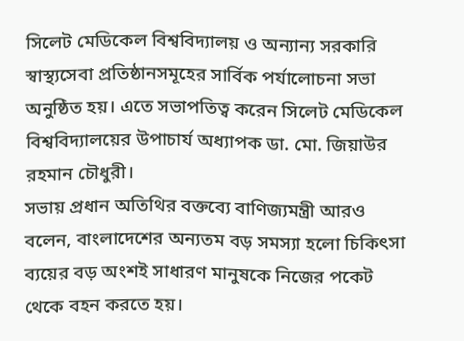সিলেট মেডিকেল বিশ্ববিদ্যালয় ও অন্যান্য সরকারি স্বাস্থ্যসেবা প্রতিষ্ঠানসমূহের সার্বিক পর্যালোচনা সভা অনুষ্ঠিত হয়। এতে সভাপতিত্ব করেন সিলেট মেডিকেল বিশ্ববিদ্যালয়ের উপাচার্য অধ্যাপক ডা. মো. জিয়াউর রহমান চৌধুরী।
সভায় প্রধান অতিথির বক্তব্যে বাণিজ্যমন্ত্রী আরও বলেন, বাংলাদেশের অন্যতম বড় সমস্যা হলো চিকিৎসা ব্যয়ের বড় অংশই সাধারণ মানুষকে নিজের পকেট থেকে বহন করতে হয়।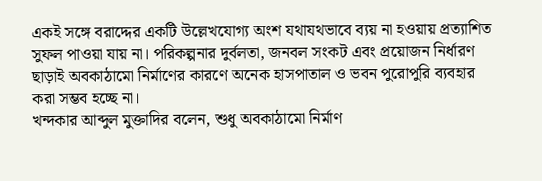একই সঙ্গে বরাদ্দের একটি উল্লেখযোগ্য অংশ যথাযথভাবে ব্যয় না হওয়ায় প্রত্যাশিত সুফল পাওয়া যায় না। পরিকল্পনার দুর্বলতা, জনবল সংকট এবং প্রয়োজন নির্ধারণ ছাড়াই অবকাঠামো নির্মাণের কারণে অনেক হাসপাতাল ও ভবন পুরোপুরি ব্যবহার করা সম্ভব হচ্ছে না।
খন্দকার আব্দুল মুক্তাদির বলেন, শুধু অবকাঠামো নির্মাণ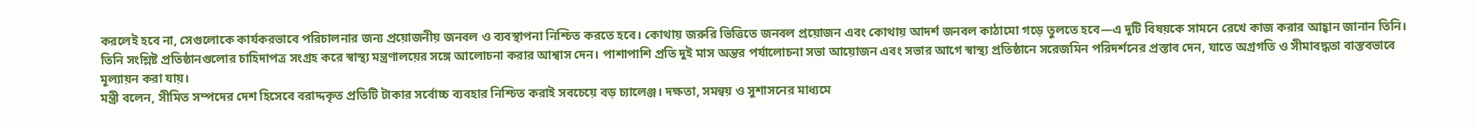করলেই হবে না, সেগুলোকে কার্যকরভাবে পরিচালনার জন্য প্রয়োজনীয় জনবল ও ব্যবস্থাপনা নিশ্চিত করতে হবে। কোথায় জরুরি ভিত্তিতে জনবল প্রয়োজন এবং কোথায় আদর্শ জনবল কাঠামো গড়ে তুলতে হবে—এ দুটি বিষয়কে সামনে রেখে কাজ করার আহ্বান জানান তিনি।
তিনি সংশ্লিষ্ট প্রতিষ্ঠানগুলোর চাহিদাপত্র সংগ্রহ করে স্বাস্থ্য মন্ত্রণালয়ের সঙ্গে আলোচনা করার আশ্বাস দেন। পাশাপাশি প্রতি দুই মাস অন্তর পর্যালোচনা সভা আয়োজন এবং সভার আগে স্বাস্থ্য প্রতিষ্ঠানে সরেজমিন পরিদর্শনের প্রস্তাব দেন, যাতে অগ্রগতি ও সীমাবদ্ধতা বাস্তবভাবে মূল্যায়ন করা যায়।
মন্ত্রী বলেন, সীমিত সম্পদের দেশ হিসেবে বরাদ্দকৃত প্রতিটি টাকার সর্বোচ্চ ব্যবহার নিশ্চিত করাই সবচেয়ে বড় চ্যালেঞ্জ। দক্ষতা, সমন্বয় ও সুশাসনের মাধ্যমে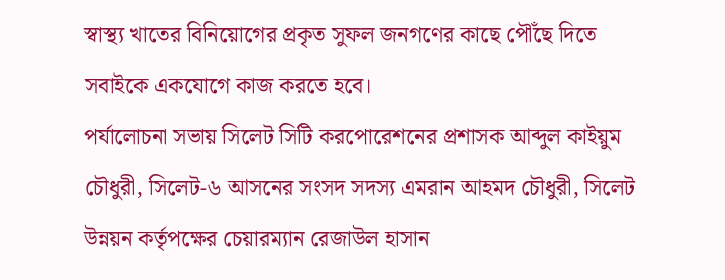স্বাস্থ্য খাতের বিনিয়োগের প্রকৃত সুফল জনগণের কাছে পৌঁছে দিতে সবাইকে একযোগে কাজ করতে হবে।
পর্যালোচনা সভায় সিলেট সিটি করপোরেশনের প্রশাসক আব্দুল কাইয়ুম চৌধুরী, সিলেট-৬ আসনের সংসদ সদস্য এমরান আহমদ চৌধুরী, সিলেট উন্নয়ন কর্তৃপক্ষের চেয়ারম্যান রেজাউল হাসান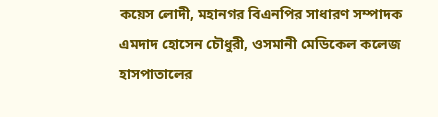কয়েস লোদী, মহানগর বিএনপির সাধারণ সম্পাদক এমদাদ হোসেন চৌধুরী, ওসমানী মেডিকেল কলেজ হাসপাতালের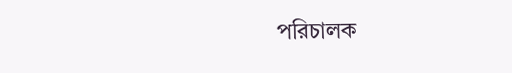পরিচালক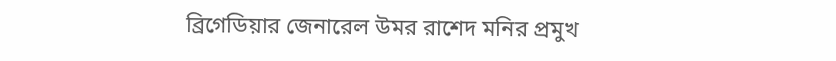ব্রিগেডিয়ার জেনারেল উমর রাশেদ মনির প্রমুখ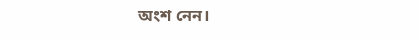অংশ নেন।